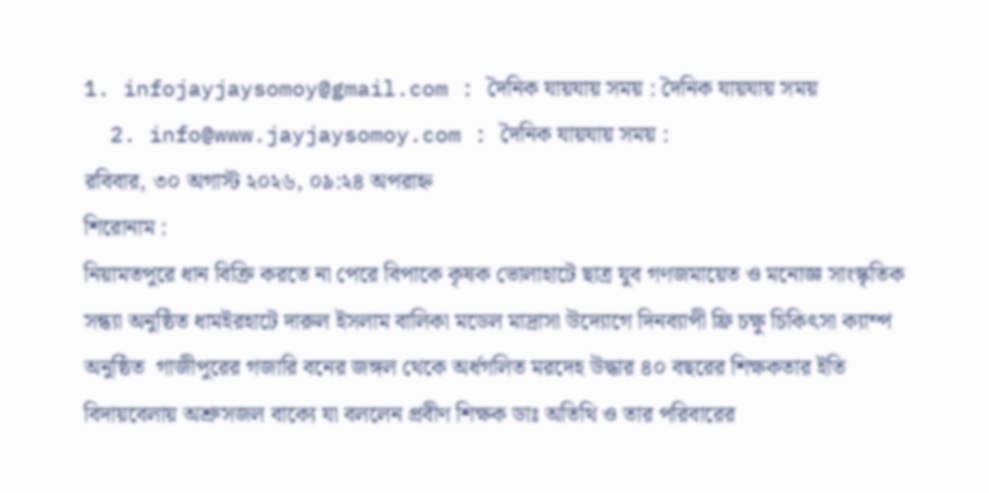1. infojayjaysomoy@gmail.com : দৈনিক যায়যায় সময় : দৈনিক যায়যায় সময়
  2. info@www.jayjaysomoy.com : দৈনিক যায়যায় সময় :
রবিবার, ৩০ অগাস্ট ২০২৬, ০৯:২৪ অপরাহ্ন
শিরোনাম :
নিয়ামতপুরে ধান বিক্রি করতে না পেরে বিপাকে কৃষক ভোলাহাটে ছাত্র যুব গণজমায়েত ও মনোজ্ঞ সাংস্কৃতিক সন্ধ্যা অনুষ্ঠিত ধামইরহাটে দারুল ইসলাম বালিকা মডেল মাদ্রাসা উদ্যোগে দিনব্যাপী ফ্রি চক্ষু চিকিৎসা ক্যাম্প অনুষ্ঠিত  গাজীপুরের গজারি বনের জঙ্গল থেকে অর্ধগলিত মরদেহ উদ্ধার ৪০ বছরের শিক্ষকতার ইতি বিদায়বেলায় অশ্রুসজল বাক্যে যা বললেন প্রবীণ শিক্ষক ডাঃ অতিথি ও তার পরিবারের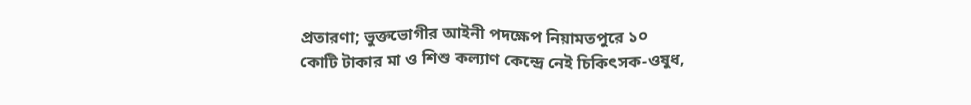প্রতারণা; ভুক্তভোগীর আইনী পদক্ষেপ নিয়ামতপুরে ১০ কোটি টাকার মা ও শিশু কল্যাণ কেন্দ্রে নেই চিকিৎসক-ওষুধ,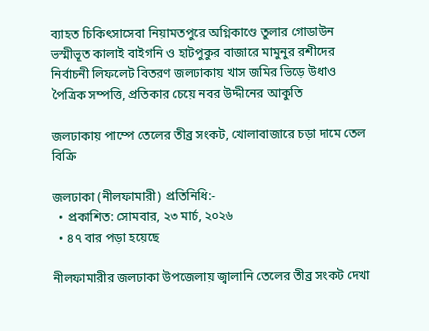ব্যাহত চিকিৎসাসেবা নিয়ামতপুরে অগ্নিকাণ্ডে তুলার গোডাউন ভস্মীভূত কালাই বাইগনি ও হাটপুকুর বাজারে মামুনুর রশীদের নির্বাচনী লিফলেট বিতরণ জলঢাকায় খাস জমির ভিড়ে উধাও পৈত্রিক সম্পত্তি, প্রতিকার চেয়ে নবর উদ্দীনের আকুতি

জলঢাকায় পাম্পে তেলের তীব্র সংকট, খোলাবাজারে চড়া দামে তেল বিক্রি

জলঢাকা (নীলফামারী) প্রতিনিধি:-
  • প্রকাশিত: সোমবার, ২৩ মার্চ, ২০২৬
  • ৪৭ বার পড়া হয়েছে

নীলফামারীর জলঢাকা উপজেলায় জ্বালানি তেলের তীব্র সংকট দেখা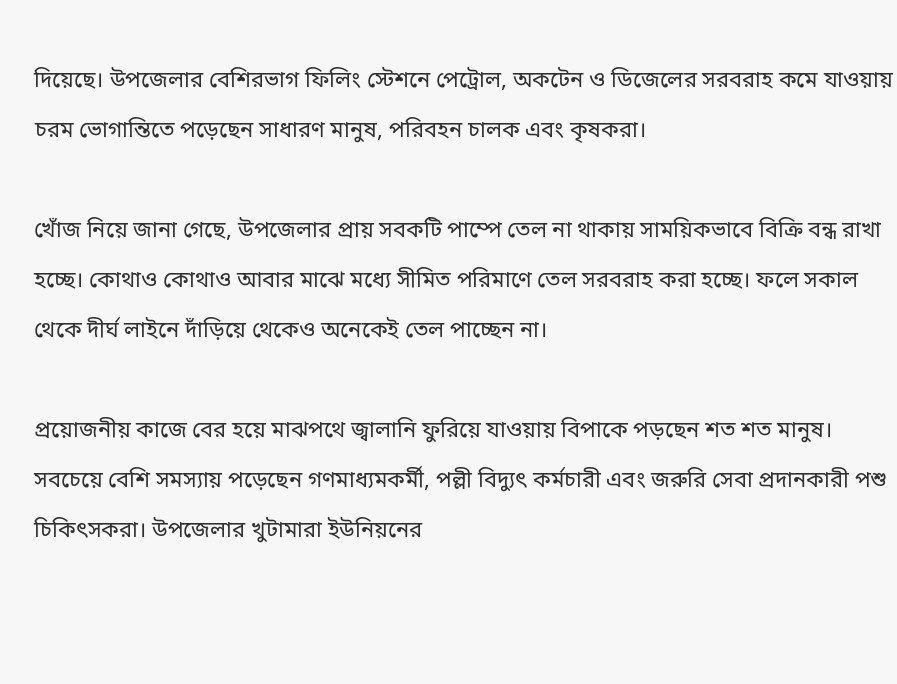দিয়েছে। উপজেলার বেশিরভাগ ফিলিং স্টেশনে পেট্রোল, অকটেন ও ডিজেলের সরবরাহ কমে যাওয়ায় চরম ভোগান্তিতে পড়েছেন সাধারণ মানুষ, পরিবহন চালক এবং কৃষকরা।

খোঁজ নিয়ে জানা গেছে, উপজেলার প্রায় সবকটি পাম্পে তেল না থাকায় সাময়িকভাবে বিক্রি বন্ধ রাখা হচ্ছে। কোথাও কোথাও আবার মাঝে মধ্যে সীমিত পরিমাণে তেল সরবরাহ করা হচ্ছে। ফলে সকাল থেকে দীর্ঘ লাইনে দাঁড়িয়ে থেকেও অনেকেই তেল পাচ্ছেন না।

প্রয়োজনীয় কাজে বের হয়ে মাঝপথে জ্বালানি ফুরিয়ে যাওয়ায় বিপাকে পড়ছেন শত শত মানুষ। সবচেয়ে বেশি সমস্যায় পড়েছেন গণমাধ্যমকর্মী, পল্লী বিদ্যুৎ কর্মচারী এবং জরুরি সেবা প্রদানকারী পশু চিকিৎসকরা। উপজেলার খুটামারা ইউনিয়নের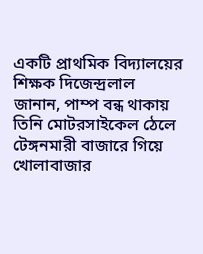একটি প্রাথমিক বিদ্যালয়ের শিক্ষক দিজেন্দ্রলাল জানান, পাম্প বন্ধ থাকায় তিনি মোটরসাইকেল ঠেলে টেঙ্গনমারী বাজারে গিয়ে খোলাবাজার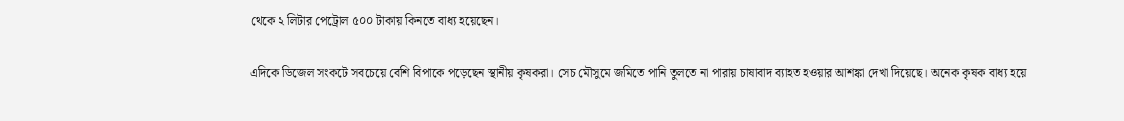থেকে ২ লিটার পেট্রোল ৫০০ টাকায় কিনতে বাধ্য হয়েছেন।

এদিকে ডিজেল সংকটে সবচেয়ে বেশি বিপাকে পড়েছেন স্থানীয় কৃষকরা। সেচ মৌসুমে জমিতে পানি তুলতে না পারায় চাষাবাদ ব্যাহত হওয়ার আশঙ্কা দেখা দিয়েছে। অনেক কৃষক বাধ্য হয়ে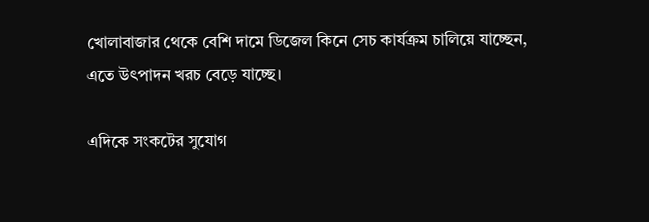খোলাবাজার থেকে বেশি দামে ডিজেল কিনে সেচ কার্যক্রম চালিয়ে যাচ্ছেন, এতে উৎপাদন খরচ বেড়ে যাচ্ছে।

এদিকে সংকটের সুযোগ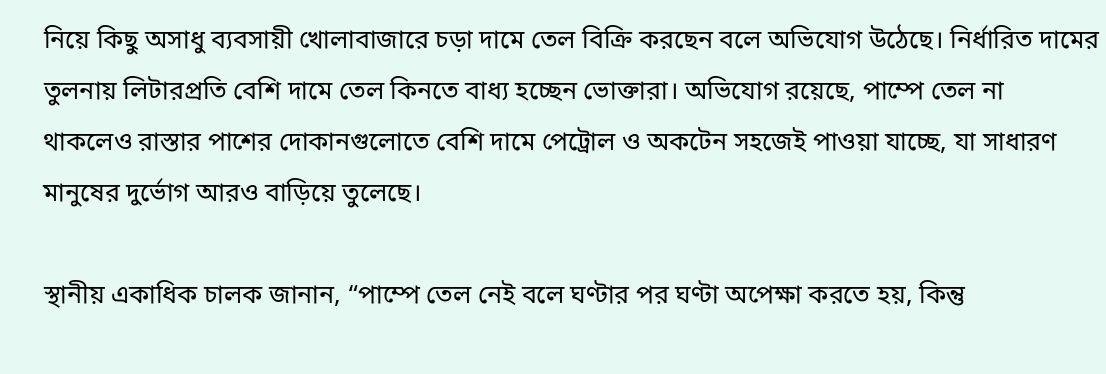নিয়ে কিছু অসাধু ব্যবসায়ী খোলাবাজারে চড়া দামে তেল বিক্রি করছেন বলে অভিযোগ উঠেছে। নির্ধারিত দামের তুলনায় লিটারপ্রতি বেশি দামে তেল কিনতে বাধ্য হচ্ছেন ভোক্তারা। অভিযোগ রয়েছে, পাম্পে তেল না থাকলেও রাস্তার পাশের দোকানগুলোতে বেশি দামে পেট্রোল ও অকটেন সহজেই পাওয়া যাচ্ছে, যা সাধারণ মানুষের দুর্ভোগ আরও বাড়িয়ে তুলেছে।

স্থানীয় একাধিক চালক জানান, “পাম্পে তেল নেই বলে ঘণ্টার পর ঘণ্টা অপেক্ষা করতে হয়, কিন্তু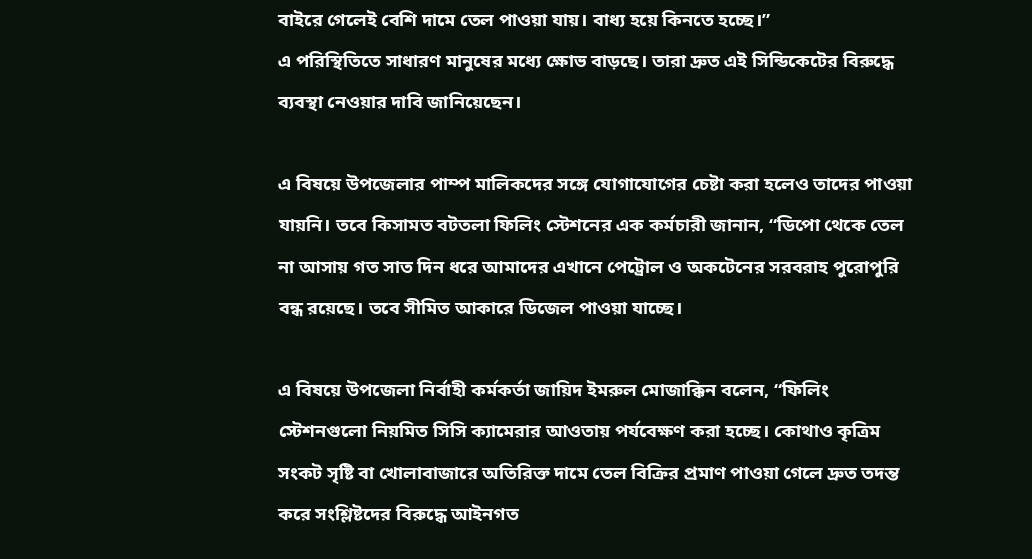বাইরে গেলেই বেশি দামে তেল পাওয়া যায়। বাধ্য হয়ে কিনতে হচ্ছে।”
এ পরিস্থিতিতে সাধারণ মানুষের মধ্যে ক্ষোভ বাড়ছে। তারা দ্রুত এই সিন্ডিকেটের বিরুদ্ধে ব্যবস্থা নেওয়ার দাবি জানিয়েছেন।

এ বিষয়ে উপজেলার পাম্প মালিকদের সঙ্গে যোগাযোগের চেষ্টা করা হলেও তাদের পাওয়া যায়নি। তবে কিসামত বটতলা ফিলিং স্টেশনের এক কর্মচারী জানান, “ডিপো থেকে তেল না আসায় গত সাত দিন ধরে আমাদের এখানে পেট্রোল ও অকটেনের সরবরাহ পুরোপুরি বন্ধ রয়েছে। তবে সীমিত আকারে ডিজেল পাওয়া যাচ্ছে।

এ বিষয়ে উপজেলা নির্বাহী কর্মকর্তা জায়িদ ইমরুল মোজাক্কিন বলেন, “ফিলিং স্টেশনগুলো নিয়মিত সিসি ক্যামেরার আওতায় পর্যবেক্ষণ করা হচ্ছে। কোথাও কৃত্রিম সংকট সৃষ্টি বা খোলাবাজারে অতিরিক্ত দামে তেল বিক্রির প্রমাণ পাওয়া গেলে দ্রুত তদন্ত করে সংশ্লিষ্টদের বিরুদ্ধে আইনগত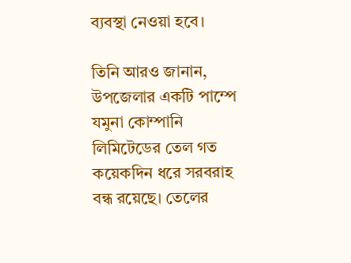ব্যবস্থা নেওয়া হবে।

তিনি আরও জানান, উপজেলার একটি পাম্পে যমুনা কোম্পানি লিমিটেডের তেল গত কয়েকদিন ধরে সরবরাহ বন্ধ রয়েছে। তেলের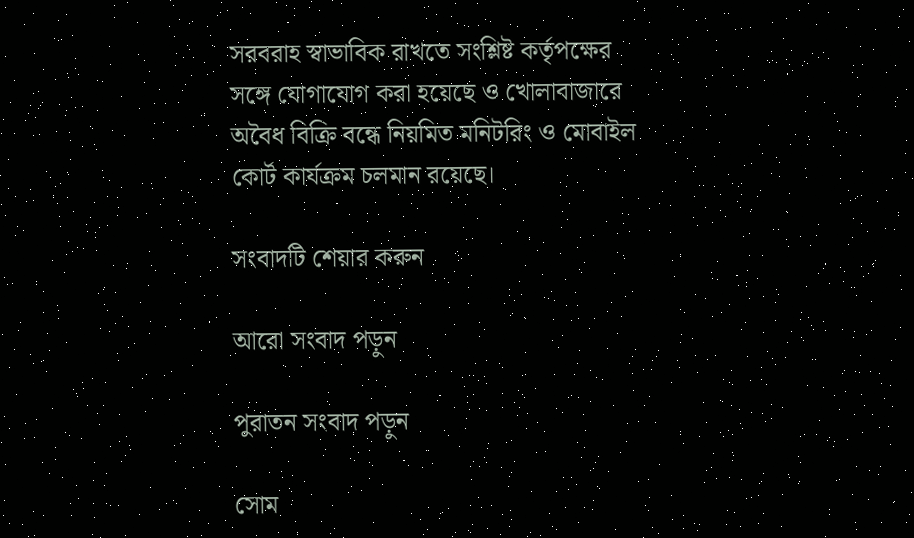সরবরাহ স্বাভাবিক রাখতে সংশ্লিষ্ট কর্তৃপক্ষের সঙ্গে যোগাযোগ করা হয়েছে ও খোলাবাজারে অবৈধ বিক্রি বন্ধে নিয়মিত মনিটরিং ও মোবাইল কোর্ট কার্যক্রম চলমান রয়েছে।

সংবাদটি শেয়ার করুন

আরো সংবাদ পড়ুন

পুরাতন সংবাদ পড়ুন

সোম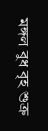মঙ্গল বুধ বৃহ শুক্র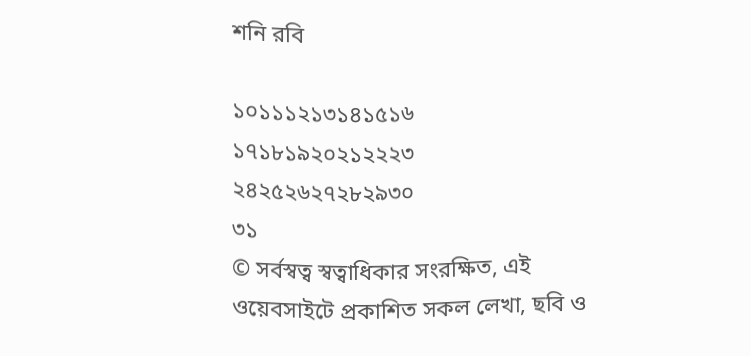শনি রবি

১০১১১২১৩১৪১৫১৬
১৭১৮১৯২০২১২২২৩
২৪২৫২৬২৭২৮২৯৩০
৩১
© সর্বস্বত্ব স্বত্বাধিকার সংরক্ষিত, এই ওয়েবসাইটে প্রকাশিত সকল লেখা, ছবি ও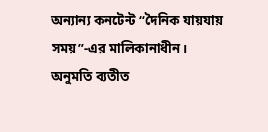অন্যান্য কনটেন্ট “দৈনিক যায়যায় সময়”-এর মালিকানাধীন। অনুমতি ব্যতীত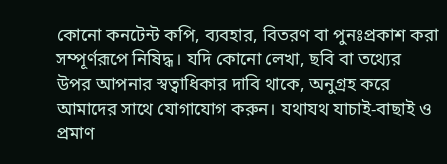কোনো কনটেন্ট কপি, ব্যবহার, বিতরণ বা পুনঃপ্রকাশ করা সম্পূর্ণরূপে নিষিদ্ধ। যদি কোনো লেখা, ছবি বা তথ্যের উপর আপনার স্বত্বাধিকার দাবি থাকে, অনুগ্রহ করে আমাদের সাথে যোগাযোগ করুন। যথাযথ যাচাই-বাছাই ও প্রমাণ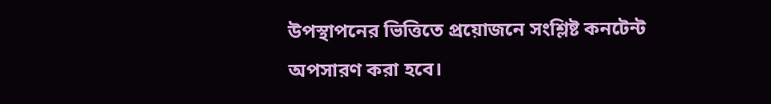উপস্থাপনের ভিত্তিতে প্রয়োজনে সংশ্লিষ্ট কনটেন্ট অপসারণ করা হবে।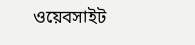ওয়েবসাইট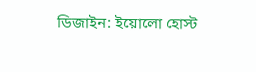ডিজাইন: ইয়োলো হোস্ট